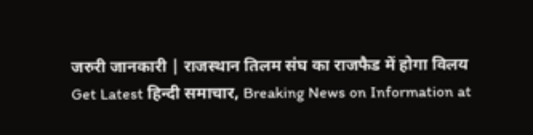जरुरी जानकारी | राजस्थान तिलम संघ का राजफैड में होगा विलय
Get Latest हिन्दी समाचार, Breaking News on Information at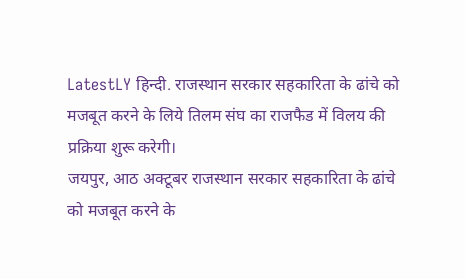LatestLY हिन्दी. राजस्थान सरकार सहकारिता के ढांचे को मजबूत करने के लिये तिलम संघ का राजफैड में विलय की प्रक्रिया शुरू करेगी।
जयपुर, आठ अक्टूबर राजस्थान सरकार सहकारिता के ढांचे को मजबूत करने के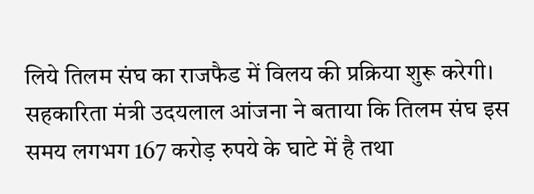लिये तिलम संघ का राजफैड में विलय की प्रक्रिया शुरू करेगी।
सहकारिता मंत्री उदयलाल आंजना ने बताया कि तिलम संघ इस समय लगभग 167 करोड़ रुपये के घाटे में है तथा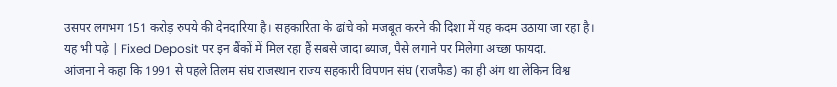उसपर लगभग 151 करोड़ रुपये की देनदारिया है। सहकारिता के ढांचे को मजबूत करने की दिशा में यह कदम उठाया जा रहा है।
यह भी पढ़े | Fixed Deposit पर इन बैंकों में मिल रहा हैं सबसे जादा ब्याज, पैसे लगाने पर मिलेगा अच्छा फायदा.
आंजना ने कहा कि 1991 से पहले तिलम संघ राजस्थान राज्य सहकारी विपणन संघ (राजफैड) का ही अंग था लेकिन विश्व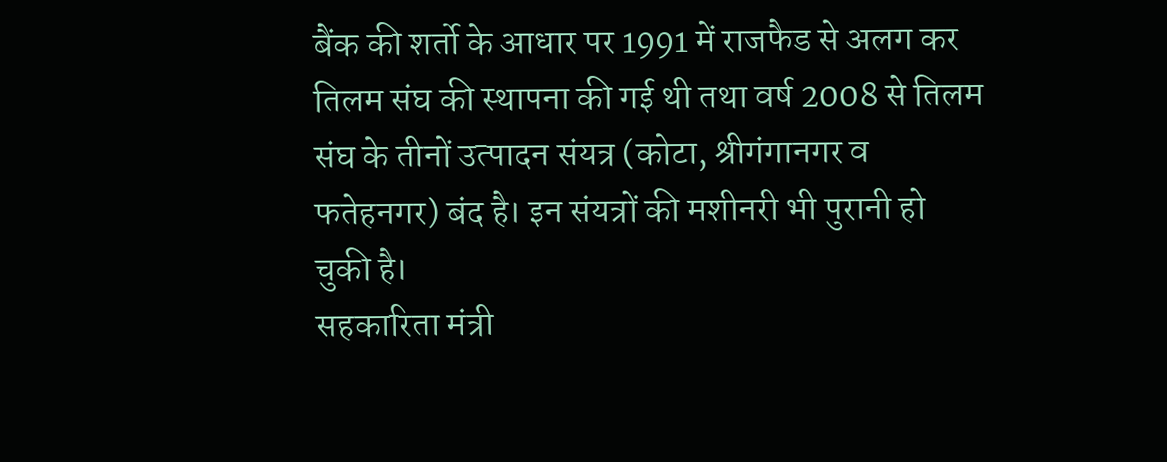बैंक की शर्तो के आधार पर 1991 में राजफैड से अलग कर तिलम संघ की स्थापना की गई थी तथा वर्ष 2008 से तिलम संघ के तीनों उत्पादन संयत्र (कोटा, श्रीगंगानगर व फतेहनगर) बंद है। इन संयत्रों की मशीनरी भी पुरानी हो चुकी है।
सहकारिता मंत्री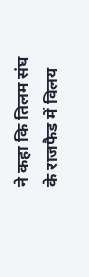ने कहा कि तिलम संघ के राजफैड में विलय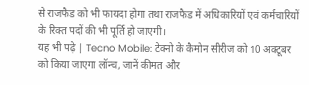से राजफैड को भी फायदा होगा तथा राजफैड में अधिकारियों एवं कर्मचारियों के रिक्त पदों की भी पूर्ति हो जाएगी।
यह भी पढ़े | Tecno Mobile: टेक्नो के कैमोन सीरीज को 10 अक्टूबर को किया जाएगा लॉन्च, जानें कीमत और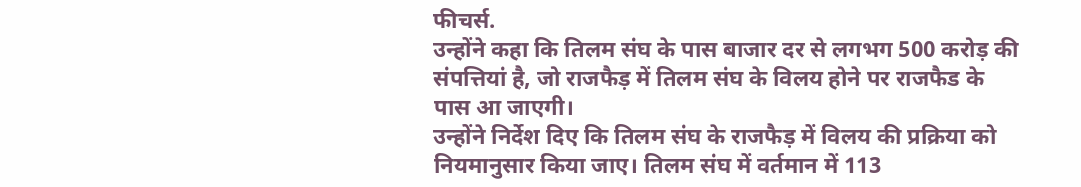फीचर्स.
उन्होंने कहा कि तिलम संघ के पास बाजार दर से लगभग 500 करोड़ की संपत्तियां है, जो राजफैड़ में तिलम संघ के विलय होने पर राजफैड के पास आ जाएगी।
उन्होंने निर्देश दिए कि तिलम संघ के राजफैड़ में विलय की प्रक्रिया को नियमानुसार किया जाए। तिलम संघ में वर्तमान में 113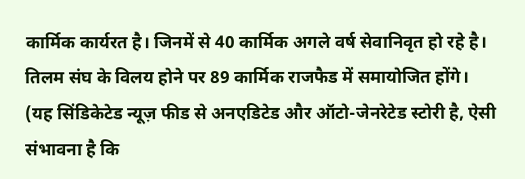कार्मिक कार्यरत है। जिनमें से 40 कार्मिक अगले वर्ष सेवानिवृत हो रहे है। तिलम संघ के विलय होने पर 89 कार्मिक राजफैड में समायोजित होंगे।
(यह सिंडिकेटेड न्यूज़ फीड से अनएडिटेड और ऑटो-जेनरेटेड स्टोरी है, ऐसी संभावना है कि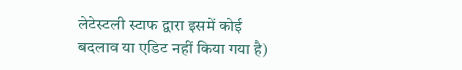लेटेस्टली स्टाफ द्वारा इसमें कोई बदलाव या एडिट नहीं किया गया है)